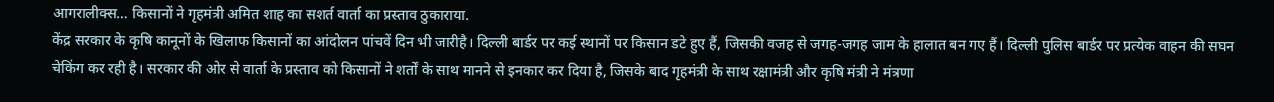आगरालीक्स… किसानों ने गृहमंत्री अमित शाह का सशर्त वार्ता का प्रस्ताव ठुकाराया.
केंद्र सरकार के कृषि कानूनों के खिलाफ किसानों का आंदोलन पांचवें दिन भी जारीहै। दिल्ली बार्डर पर कई स्थानों पर किसान डटे हुए हैं, जिसकी वजह से जगह-जगह जाम के हालात बन गए हैं। दिल्ली पुलिस बार्डर पर प्रत्येक वाहन की सघन चेकिंग कर रही है। सरकार की ओर से वार्ता के प्रस्ताव को किसानों ने शर्तों के साथ मानने से इनकार कर दिया है, जिसके बाद गृहमंत्री के साथ रक्षामंत्री और कृषि मंत्री ने मंत्रणा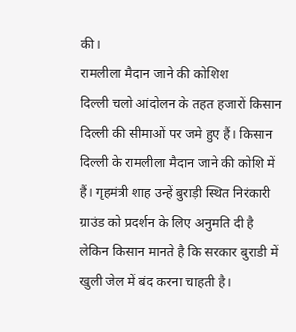की।
रामलीला मैदान जाने की कोशिश
दिल्ली चलो आंदोलन के तहत हजारों किसान दिल्ली की सीमाओं पर जमे हुए हैं। किसान दिल्ली के रामलीला मैदान जाने की कोशि में हैं। गृहमंत्री शाह उन्हें बुराड़ी स्थित निरंकारी ग्राउंड को प्रदर्शन के लिए अनुमति दी है लेकिन किसान मानते है कि सरकार बुराडी में खुली जेल में बंद करना चाहती है।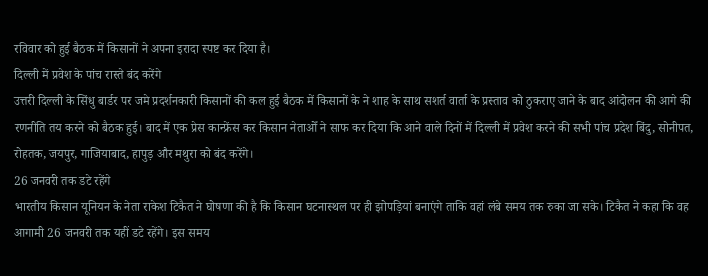रविवार को हुई बैठक में किसानों ने अपना इरादा स्पष्ट कर दिया है।
दिल्ली में प्रवेश के पांच रास्ते बंद करेंगे
उत्तरी दिल्ली के सिंधु बार्डर पर जमे प्रदर्शनकारी किसानों की कल हुई बैठक में किसानों के ने शाह के साथ सशर्त वार्ता के प्रस्ताव को ठुकराए जाने के बाद आंदोलन की आगे की रणनीति तय करने को बैठक हुई। बाद में एक प्रेस कान्फ्रेंस कर किसान नेताओँ ने साफ कर दिया कि आने वाले दिनों में दिल्ली में प्रवेश करने की सभी पांच प्रदेश बिंदु, सोनीपत, रोहतक, जयपुर, गाजियाबाद, हापुड़ और मथुरा को बंद करेंगे।
26 जनवरी तक डटे रहेंगे
भारतीय किसान यूनियन के नेता राकेश टिकैत ने घोषणा की है कि किसान घटनास्थल पर ही झोपड़ियां बनाएंगे ताकि वहां लंबे समय तक रुका जा सके। टिकैत ने कहा कि वह आगामी 26 जनवरी तक यहीं डटे रहेंगे। इस समय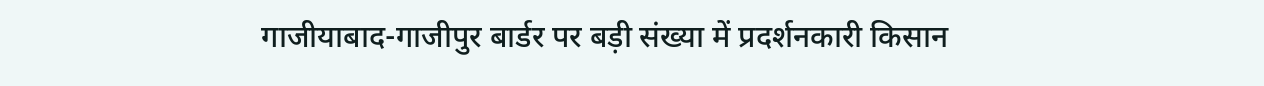गाजीयाबाद-गाजीपुर बार्डर पर बड़ी संख्या में प्रदर्शनकारी किसान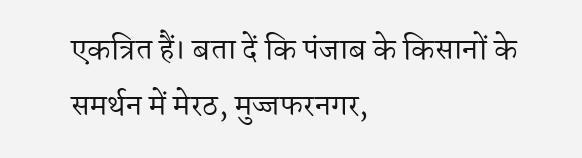एकत्रित हैं। बता दें कि पंजाब के किसानों के समर्थन में मेरठ, मुज्जफरनगर,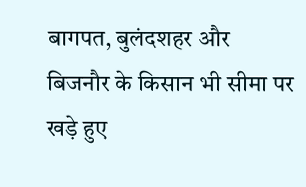बागपत, बुलंदशहर और बिजनौर के किसान भी सीमा पर खड़े हुए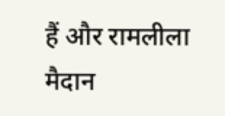हैं और रामलीला मैदान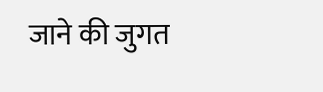जाने की जुगत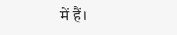में हैं।